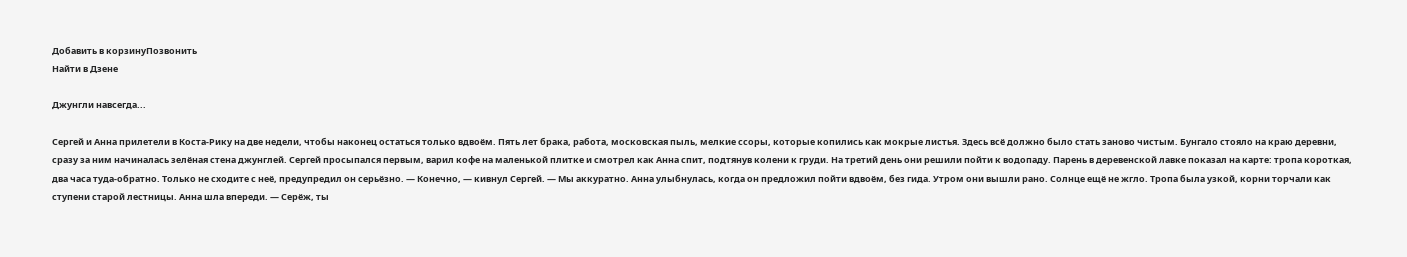Добавить в корзинуПозвонить
Найти в Дзене

Джунгли навсегда...

Сергей и Анна прилетели в Коста-Рику на две недели, чтобы наконец остаться только вдвоём. Пять лет брака, работа, московская пыль, мелкие ссоры, которые копились как мокрые листья. Здесь всё должно было стать заново чистым. Бунгало стояло на краю деревни, сразу за ним начиналась зелёная стена джунглей. Сергей просыпался первым, варил кофе на маленькой плитке и смотрел как Анна спит, подтянув колени к груди. На третий день они решили пойти к водопаду. Парень в деревенской лавке показал на карте: тропа короткая, два часа туда-обратно. Только не сходите с неё, предупредил он серьёзно. — Конечно, — кивнул Сергей. — Мы аккуратно. Анна улыбнулась, когда он предложил пойти вдвоём, без гида. Утром они вышли рано. Солнце ещё не жгло. Тропа была узкой, корни торчали как ступени старой лестницы. Анна шла впереди. — Серёж, ты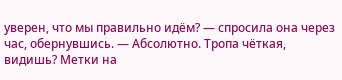уверен, что мы правильно идём? — спросила она через час, обернувшись. — Абсолютно. Тропа чёткая, видишь? Метки на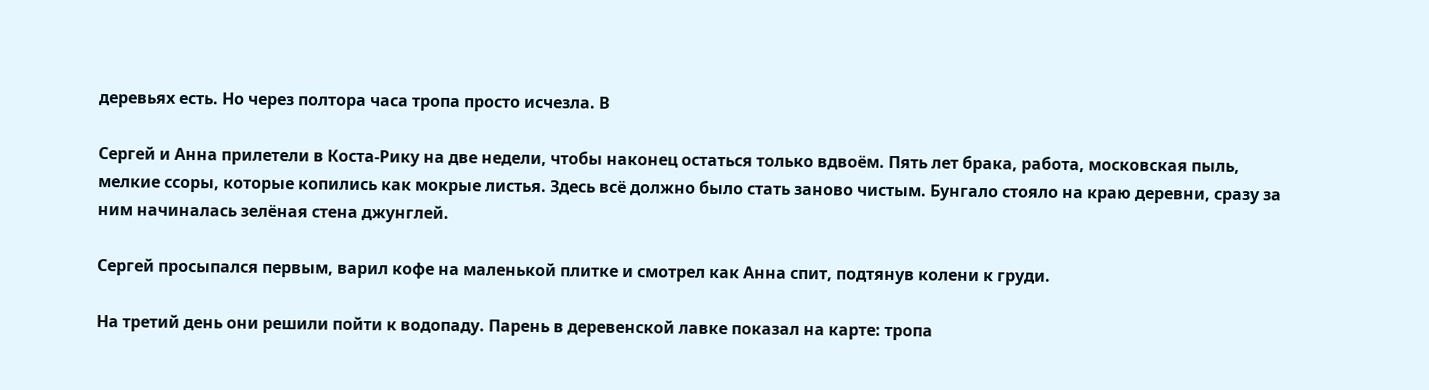деревьях есть. Но через полтора часа тропа просто исчезла. В

Сергей и Анна прилетели в Коста-Рику на две недели, чтобы наконец остаться только вдвоём. Пять лет брака, работа, московская пыль, мелкие ссоры, которые копились как мокрые листья. Здесь всё должно было стать заново чистым. Бунгало стояло на краю деревни, сразу за ним начиналась зелёная стена джунглей.

Сергей просыпался первым, варил кофе на маленькой плитке и смотрел как Анна спит, подтянув колени к груди.

На третий день они решили пойти к водопаду. Парень в деревенской лавке показал на карте: тропа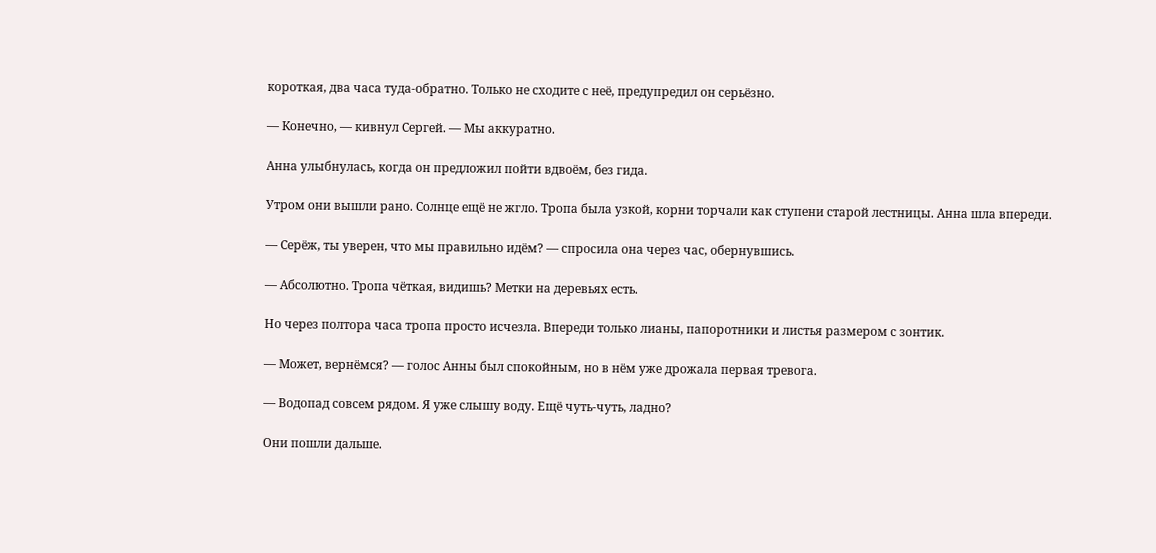короткая, два часа туда-обратно. Только не сходите с неё, предупредил он серьёзно.

— Конечно, — кивнул Сергей. — Мы аккуратно.

Анна улыбнулась, когда он предложил пойти вдвоём, без гида.

Утром они вышли рано. Солнце ещё не жгло. Тропа была узкой, корни торчали как ступени старой лестницы. Анна шла впереди.

— Серёж, ты уверен, что мы правильно идём? — спросила она через час, обернувшись.

— Абсолютно. Тропа чёткая, видишь? Метки на деревьях есть.

Но через полтора часа тропа просто исчезла. Впереди только лианы, папоротники и листья размером с зонтик.

— Может, вернёмся? — голос Анны был спокойным, но в нём уже дрожала первая тревога.

— Водопад совсем рядом. Я уже слышу воду. Ещё чуть-чуть, ладно?

Они пошли дальше.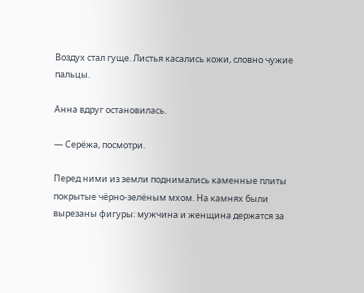Воздух стал гуще. Листья касались кожи, словно чужие пальцы.

Анна вдруг остановилась.

— Серёжа, посмотри.

Перед ними из земли поднимались каменные плиты покрытые чёрно-зелёным мхом. На камнях были вырезаны фигуры: мужчина и женщина держатся за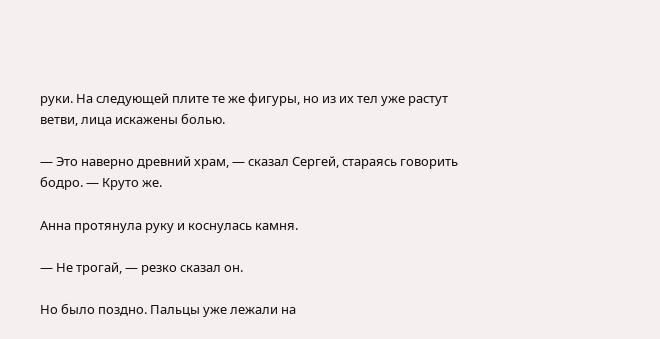руки. На следующей плите те же фигуры, но из их тел уже растут ветви, лица искажены болью.

— Это наверно древний храм, — сказал Сергей, стараясь говорить бодро. — Круто же.

Анна протянула руку и коснулась камня.

— Не трогай, — резко сказал он.

Но было поздно. Пальцы уже лежали на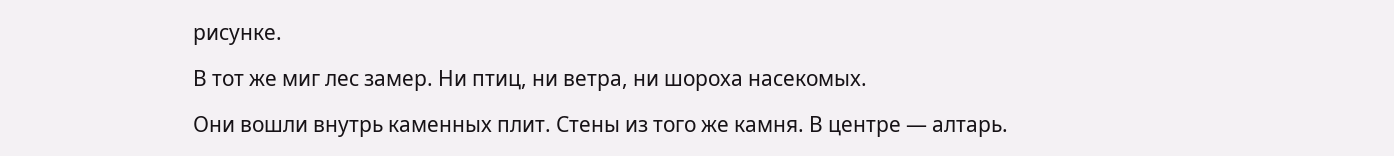рисунке.

В тот же миг лес замер. Ни птиц, ни ветра, ни шороха насекомых.

Они вошли внутрь каменных плит. Стены из того же камня. В центре — алтарь.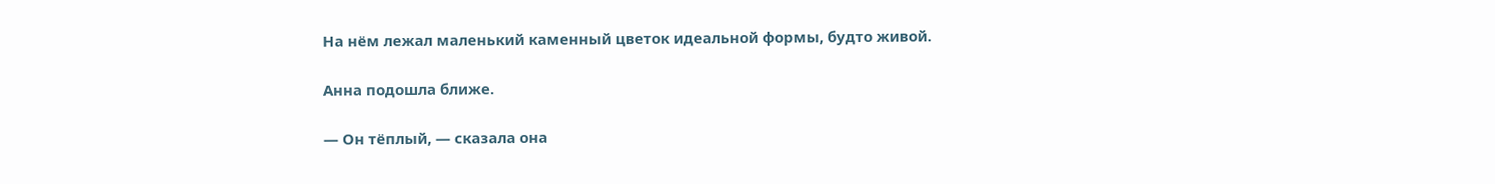На нём лежал маленький каменный цветок идеальной формы, будто живой.

Анна подошла ближе.

— Он тёплый, — сказала она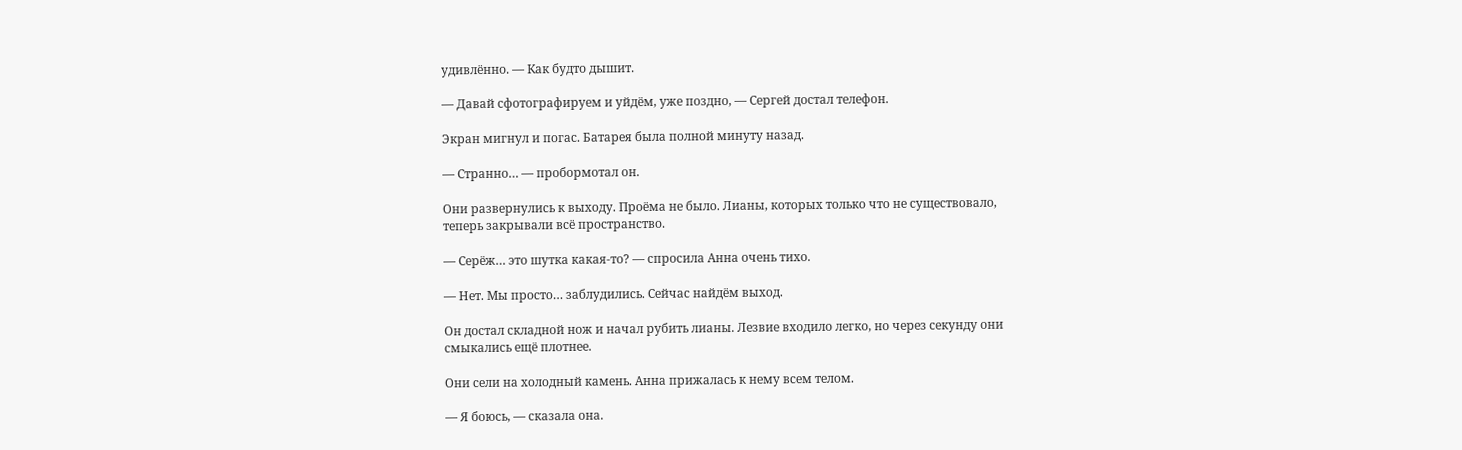удивлённо. — Как будто дышит.

— Давай сфотографируем и уйдём, уже поздно, — Сергей достал телефон.

Экран мигнул и погас. Батарея была полной минуту назад.

— Странно… — пробормотал он.

Они развернулись к выходу. Проёма не было. Лианы, которых только что не существовало, теперь закрывали всё пространство.

— Серёж… это шутка какая-то? — спросила Анна очень тихо.

— Нет. Мы просто… заблудились. Сейчас найдём выход.

Он достал складной нож и начал рубить лианы. Лезвие входило легко, но через секунду они смыкались ещё плотнее.

Они сели на холодный камень. Анна прижалась к нему всем телом.

— Я боюсь, — сказала она.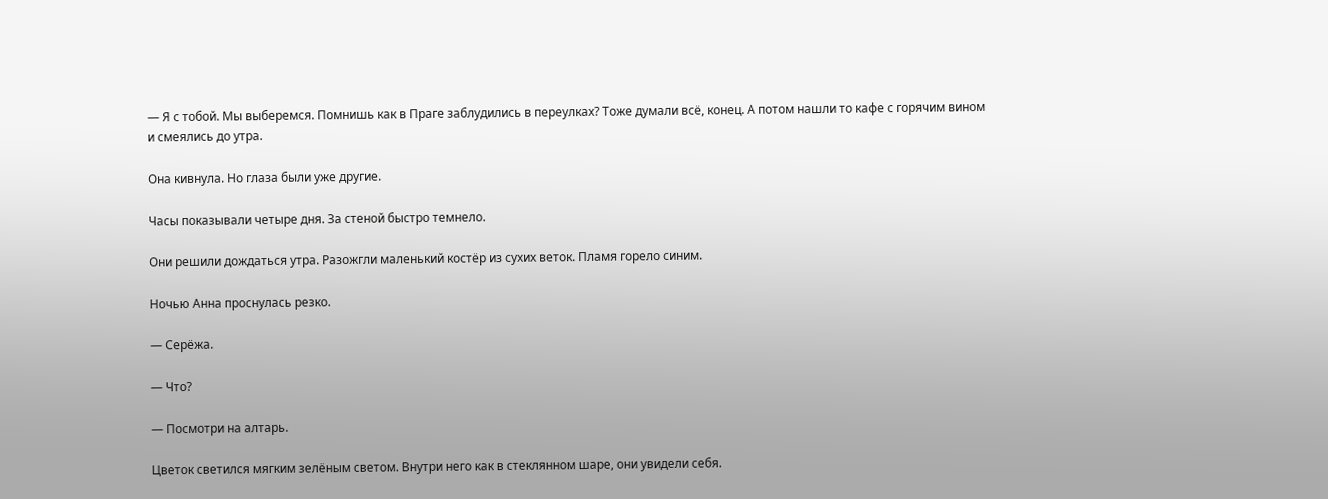— Я с тобой. Мы выберемся. Помнишь как в Праге заблудились в переулках? Тоже думали всё, конец. А потом нашли то кафе с горячим вином и смеялись до утра.

Она кивнула. Но глаза были уже другие.

Часы показывали четыре дня. За стеной быстро темнело.

Они решили дождаться утра. Разожгли маленький костёр из сухих веток. Пламя горело синим.

Ночью Анна проснулась резко.

— Серёжа.

— Что?

— Посмотри на алтарь.

Цветок светился мягким зелёным светом. Внутри него как в стеклянном шаре, они увидели себя.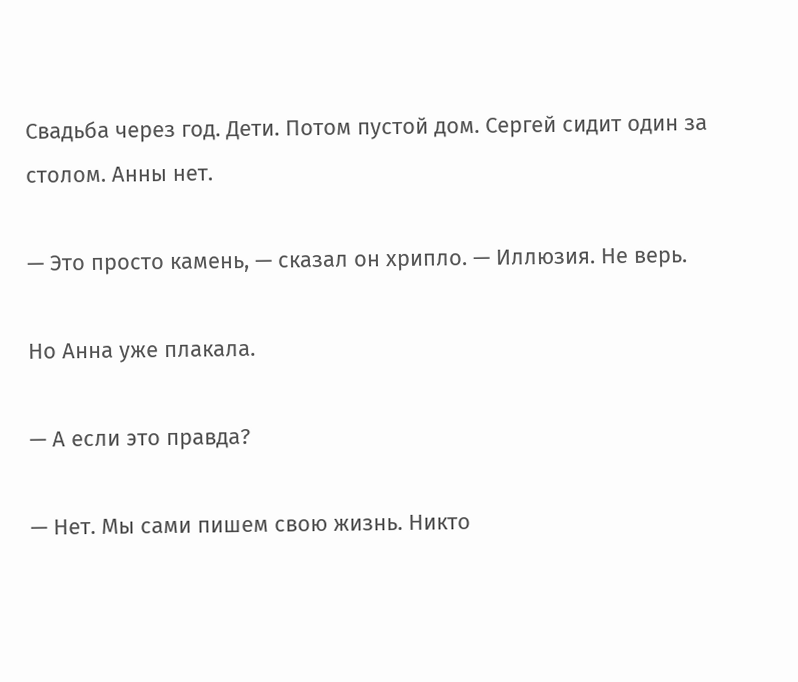Свадьба через год. Дети. Потом пустой дом. Сергей сидит один за столом. Анны нет.

— Это просто камень, — сказал он хрипло. — Иллюзия. Не верь.

Но Анна уже плакала.

— А если это правда?

— Нет. Мы сами пишем свою жизнь. Никто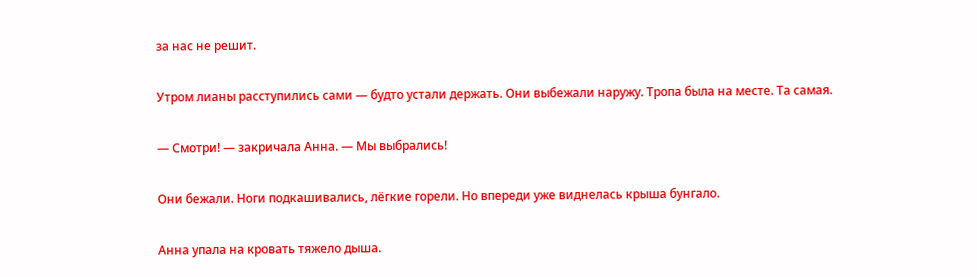за нас не решит.

Утром лианы расступились сами — будто устали держать. Они выбежали наружу. Тропа была на месте. Та самая.

— Смотри! — закричала Анна. — Мы выбрались!

Они бежали. Ноги подкашивались, лёгкие горели. Но впереди уже виднелась крыша бунгало.

Анна упала на кровать тяжело дыша.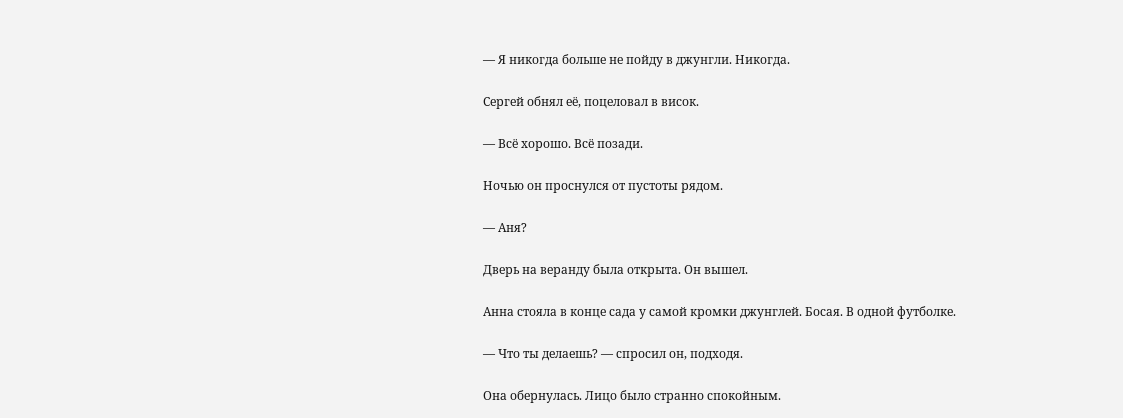— Я никогда больше не пойду в джунгли. Никогда.

Сергей обнял её, поцеловал в висок.

— Всё хорошо. Всё позади.

Ночью он проснулся от пустоты рядом.

— Аня?

Дверь на веранду была открыта. Он вышел.

Анна стояла в конце сада у самой кромки джунглей. Босая. В одной футболке.

— Что ты делаешь? — спросил он, подходя.

Она обернулась. Лицо было странно спокойным.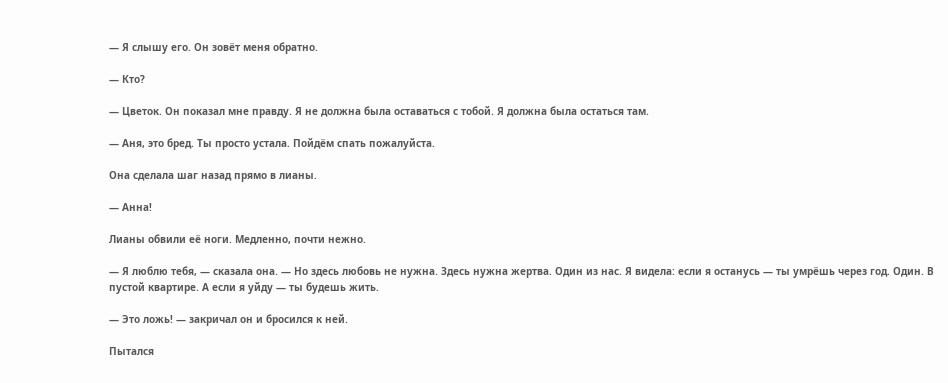— Я слышу его. Он зовёт меня обратно.

— Кто?

— Цветок. Он показал мне правду. Я не должна была оставаться с тобой. Я должна была остаться там.

— Аня, это бред. Ты просто устала. Пойдём спать пожалуйста.

Она сделала шаг назад прямо в лианы.

— Анна!

Лианы обвили её ноги. Медленно, почти нежно.

— Я люблю тебя, — сказала она. — Но здесь любовь не нужна. Здесь нужна жертва. Один из нас. Я видела: если я останусь — ты умрёшь через год. Один. В пустой квартире. А если я уйду — ты будешь жить.

— Это ложь! — закричал он и бросился к ней.

Пытался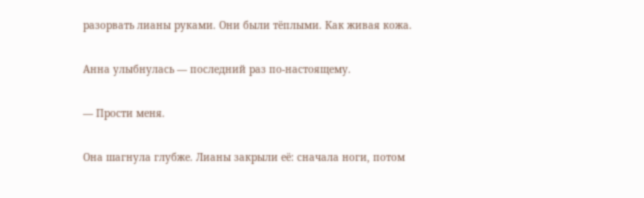разорвать лианы руками. Они были тёплыми. Как живая кожа.

Анна улыбнулась — последний раз по-настоящему.

— Прости меня.

Она шагнула глубже. Лианы закрыли её: сначала ноги, потом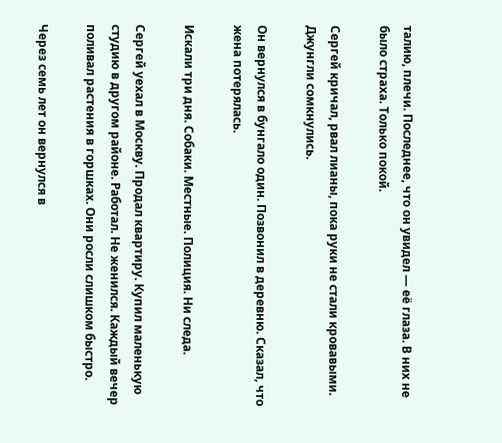талию, плечи. Последнее, что он увидел — её глаза. В них не было страха. Только покой.

Сергей кричал, рвал лианы, пока руки не стали кровавыми. Джунгли сомкнулись.

Он вернулся в бунгало один. Позвонил в деревню. Сказал, что жена потерялась.

Искали три дня. Собаки. Местные. Полиция. Ни следа.

Сергей уехал в Москву. Продал квартиру. Купил маленькую студию в другом районе. Работал. Не женился. Каждый вечер поливал растения в горшках. Они росли слишком быстро.

Через семь лет он вернулся в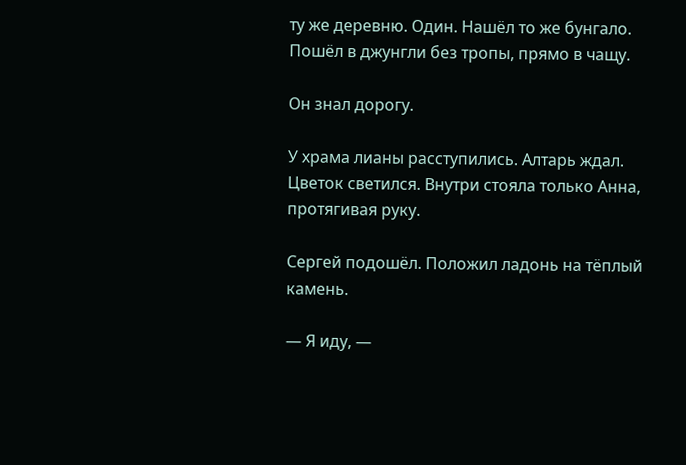ту же деревню. Один. Нашёл то же бунгало. Пошёл в джунгли без тропы, прямо в чащу.

Он знал дорогу.

У храма лианы расступились. Алтарь ждал. Цветок светился. Внутри стояла только Анна, протягивая руку.

Сергей подошёл. Положил ладонь на тёплый камень.

— Я иду, —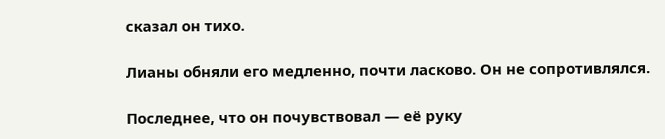сказал он тихо.

Лианы обняли его медленно, почти ласково. Он не сопротивлялся.

Последнее, что он почувствовал — её руку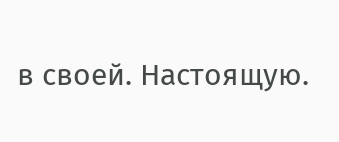в своей. Настоящую.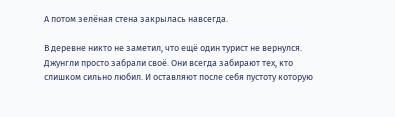А потом зелёная стена закрылась навсегда.

В деревне никто не заметил, что ещё один турист не вернулся. Джунгли просто забрали своё. Они всегда забирают тех, кто слишком сильно любил. И оставляют после себя пустоту которую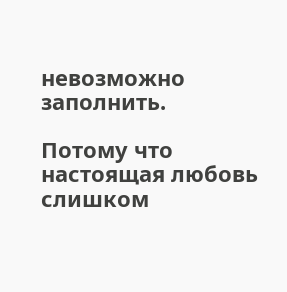невозможно заполнить.

Потому что настоящая любовь слишком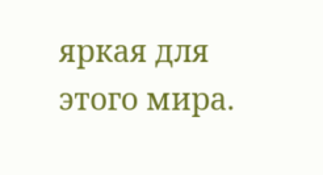яркая для этого мира.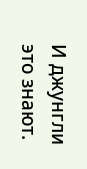И джунгли это знают.